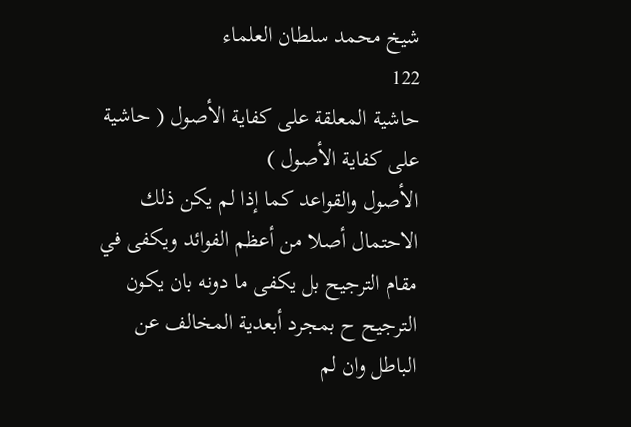شيخ محمد سلطان العلماء
122
حاشية المعلقة على كفاية الأصول ( حاشية على كفاية الأصول )
الأصول والقواعد كما إذا لم يكن ذلك الاحتمال أصلا من أعظم الفوائد ويكفى في مقام الترجيح بل يكفى ما دونه بان يكون الترجيح ح بمجرد أبعدية المخالف عن الباطل وان لم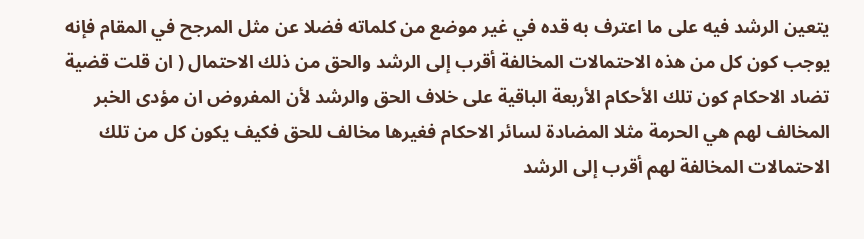يتعين الرشد فيه على ما اعترف به قده في غير موضع من كلماته فضلا عن مثل المرجح في المقام فإنه يوجب كون كل من هذه الاحتمالات المخالفة أقرب إلى الرشد والحق من ذلك الاحتمال ( ان قلت قضية تضاد الاحكام كون تلك الأحكام الأربعة الباقية على خلاف الحق والرشد لأن المفروض ان مؤدى الخبر المخالف لهم هي الحرمة مثلا المضادة لسائر الاحكام فغيرها مخالف للحق فكيف يكون كل من تلك الاحتمالات المخالفة لهم أقرب إلى الرشد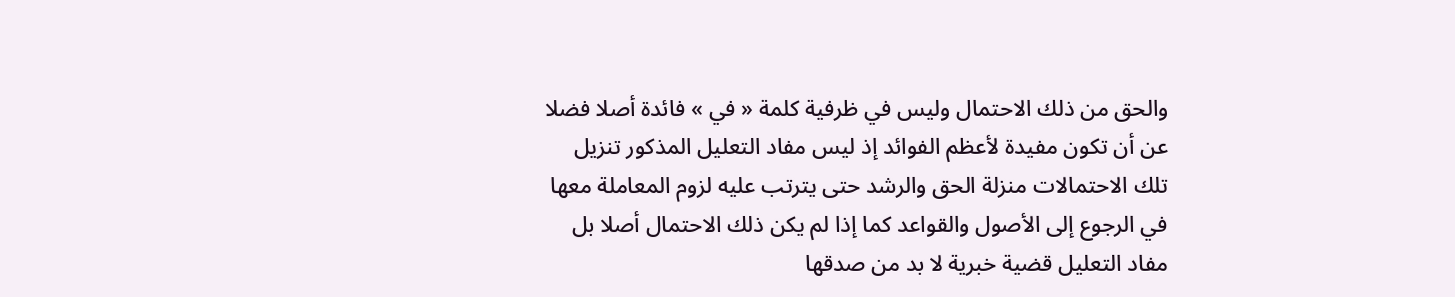والحق من ذلك الاحتمال وليس في ظرفية كلمة « في » فائدة أصلا فضلا عن أن تكون مفيدة لأعظم الفوائد إذ ليس مفاد التعليل المذكور تنزيل تلك الاحتمالات منزلة الحق والرشد حتى يترتب عليه لزوم المعاملة معها في الرجوع إلى الأصول والقواعد كما إذا لم يكن ذلك الاحتمال أصلا بل مفاد التعليل قضية خبرية لا بد من صدقها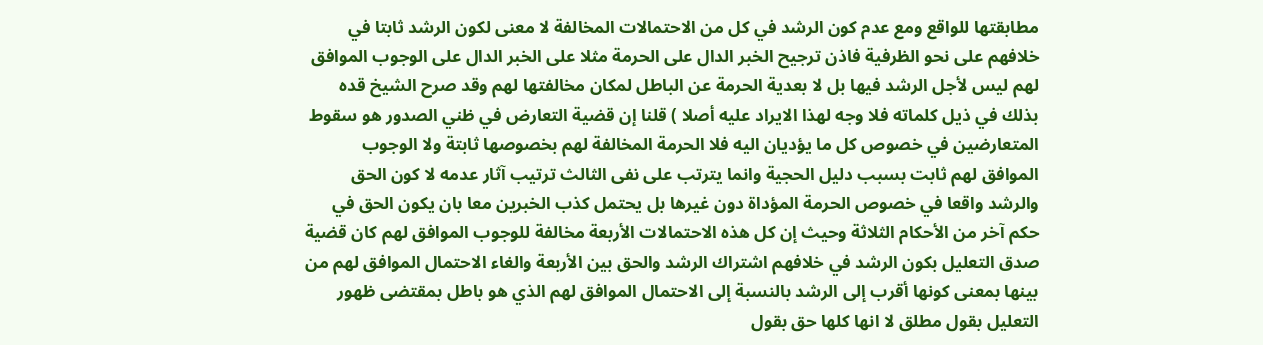مطابقتها للواقع ومع عدم كون الرشد في كل من الاحتمالات المخالفة لا معنى لكون الرشد ثابتا في خلافهم على نحو الظرفية فاذن ترجيح الخبر الدال على الحرمة مثلا على الخبر الدال على الوجوب الموافق لهم ليس لأجل الرشد فيها بل لا بعدية الحرمة عن الباطل لمكان مخالفتها لهم وقد صرح الشيخ قده بذلك في ذيل كلماته فلا وجه لهذا الايراد عليه أصلا ) قلنا إن قضية التعارض في ظني الصدور هو سقوط المتعارضين في خصوص كل ما يؤديان اليه فلا الحرمة المخالفة لهم بخصوصها ثابتة ولا الوجوب الموافق لهم ثابت بسبب دليل الحجية وانما يترتب على نفى الثالث ترتيب آثار عدمه لا كون الحق والرشد واقعا في خصوص الحرمة المؤداة دون غيرها بل يحتمل كذب الخبرين معا بان يكون الحق في حكم آخر من الأحكام الثلاثة وحيث إن كل هذه الاحتمالات الأربعة مخالفة للوجوب الموافق لهم كان قضية صدق التعليل بكون الرشد في خلافهم اشتراك الرشد والحق بين الأربعة والغاء الاحتمال الموافق لهم من بينها بمعنى كونها أقرب إلى الرشد بالنسبة إلى الاحتمال الموافق لهم الذي هو باطل بمقتضى ظهور التعليل بقول مطلق لا انها كلها حق بقول